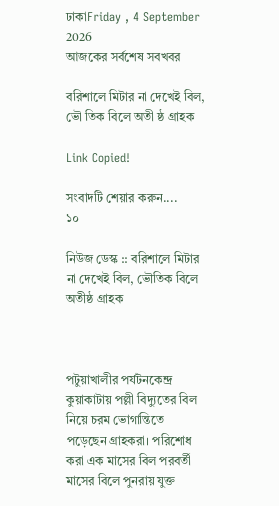ঢাকাFriday , 4 September 2026
আজকের সর্বশেষ সবখবর

বরিশালে মিটার না দেখেই বিল, ভৌ তিক বিলে অতী ষ্ঠ গ্রাহক

Link Copied!

সংবাদটি শেয়ার করুন....
১০

নিউজ ডেস্ক :: বরিশালে মিটার না দেখেই বিল, ভৌতিক বিলে অতীষ্ঠ গ্রাহক



পটুয়াখালীর পর্যটনকেন্দ্র কুয়াকাটায় পল্লী বিদ্যুতের বিল নিয়ে চরম ভোগান্তিতে পড়েছেন গ্রাহকরা। পরিশোধ করা এক মাসের বিল পরবর্তী মাসের বিলে পুনরায় যুক্ত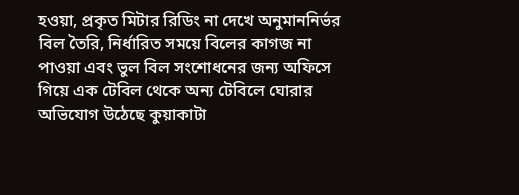হওয়া, প্রকৃত মিটার রিডিং না দেখে অনুমাননির্ভর বিল তৈরি, নির্ধারিত সময়ে বিলের কাগজ না পাওয়া এবং ভুল বিল সংশোধনের জন্য অফিসে গিয়ে এক টেবিল থেকে অন্য টেবিলে ঘোরার অভিযোগ উঠেছে কুয়াকাটা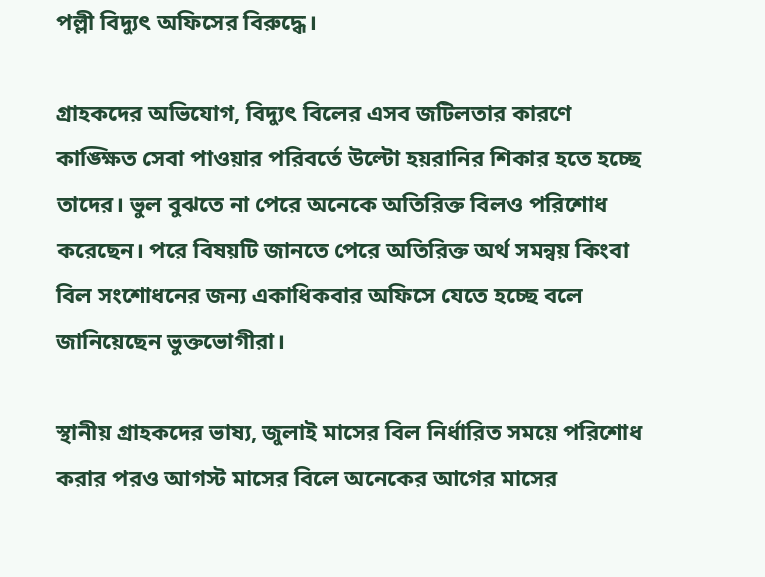পল্লী বিদ্যুৎ অফিসের বিরুদ্ধে।

গ্রাহকদের অভিযোগ, বিদ্যুৎ বিলের এসব জটিলতার কারণে কাঙ্ক্ষিত সেবা পাওয়ার পরিবর্তে উল্টো হয়রানির শিকার হতে হচ্ছে তাদের। ভুল বুঝতে না পেরে অনেকে অতিরিক্ত বিলও পরিশোধ করেছেন। পরে বিষয়টি জানতে পেরে অতিরিক্ত অর্থ সমন্বয় কিংবা বিল সংশোধনের জন্য একাধিকবার অফিসে যেতে হচ্ছে বলে জানিয়েছেন ভুক্তভোগীরা।

স্থানীয় গ্রাহকদের ভাষ্য, জুলাই মাসের বিল নির্ধারিত সময়ে পরিশোধ করার পরও আগস্ট মাসের বিলে অনেকের আগের মাসের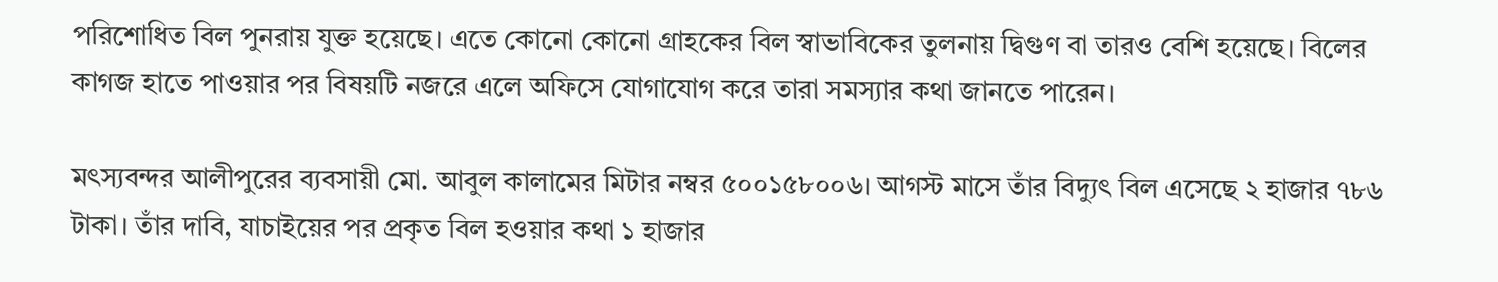পরিশোধিত বিল পুনরায় যুক্ত হয়েছে। এতে কোনো কোনো গ্রাহকের বিল স্বাভাবিকের তুলনায় দ্বিগুণ বা তারও বেশি হয়েছে। বিলের কাগজ হাতে পাওয়ার পর বিষয়টি নজরে এলে অফিসে যোগাযোগ করে তারা সমস্যার কথা জানতে পারেন।

মৎস্যবন্দর আলীপুরের ব্যবসায়ী মো. আবুল কালামের মিটার নম্বর ৫০০১৫৮০০৬। আগস্ট মাসে তাঁর বিদ্যুৎ বিল এসেছে ২ হাজার ৭৮৬ টাকা। তাঁর দাবি, যাচাইয়ের পর প্রকৃত বিল হওয়ার কথা ১ হাজার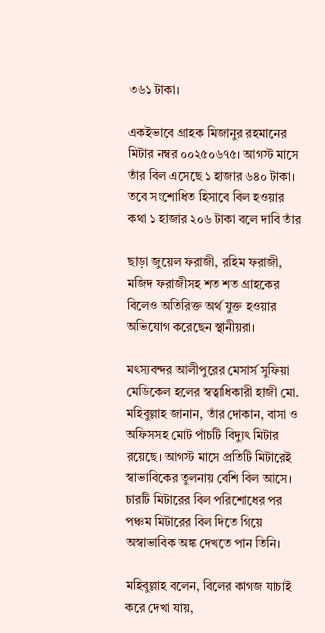৩৬১ টাকা।

একইভাবে গ্রাহক মিজানুর রহমানের মিটার নম্বর ০০২৫০৬৭৫। আগস্ট মাসে তাঁর বিল এসেছে ১ হাজার ৬৪০ টাকা। তবে সংশোধিত হিসাবে বিল হওয়ার কথা ১ হাজার ২০৬ টাকা বলে দাবি তাঁর

ছাড়া জুয়েল ফরাজী, রহিম ফরাজী, মজিদ ফরাজীসহ শত শত গ্রাহকের বিলেও অতিরিক্ত অর্থ যুক্ত হওয়ার অভিযোগ করেছেন স্থানীয়রা।

মৎস্যবন্দর আলীপুরের মেসার্স সুফিয়া মেডিকেল হলের স্বত্বাধিকারী হাজী মো. মহিবুল্লাহ জানান, তাঁর দোকান, বাসা ও অফিসসহ মোট পাঁচটি বিদ্যুৎ মিটার রয়েছে। আগস্ট মাসে প্রতিটি মিটারেই স্বাভাবিকের তুলনায় বেশি বিল আসে। চারটি মিটারের বিল পরিশোধের পর পঞ্চম মিটারের বিল দিতে গিয়ে অস্বাভাবিক অঙ্ক দেখতে পান তিনি।

মহিবুল্লাহ বলেন, বিলের কাগজ যাচাই করে দেখা যায়,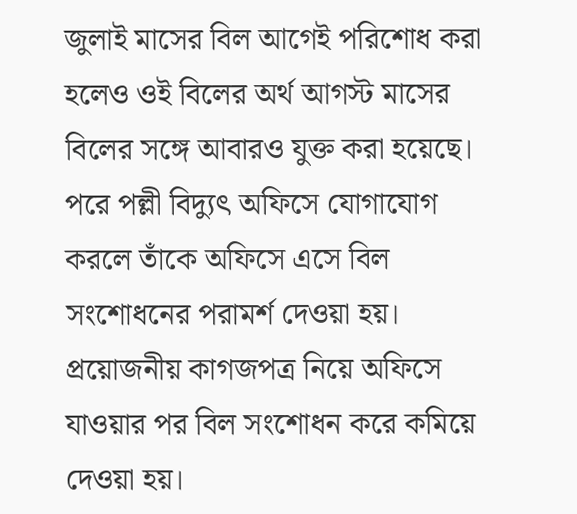জুলাই মাসের বিল আগেই পরিশোধ করা হলেও ওই বিলের অর্থ আগস্ট মাসের বিলের সঙ্গে আবারও যুক্ত করা হয়েছে। পরে পল্লী বিদ্যুৎ অফিসে যোগাযোগ করলে তাঁকে অফিসে এসে বিল সংশোধনের পরামর্শ দেওয়া হয়। প্রয়োজনীয় কাগজপত্র নিয়ে অফিসে যাওয়ার পর বিল সংশোধন করে কমিয়ে দেওয়া হয়।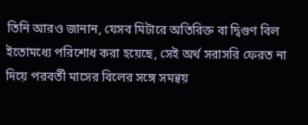তিনি আরও জানান, যেসব মিটারে অতিরিক্ত বা দ্বিগুণ বিল ইতোমধ্যে পরিশোধ করা হয়েছে, সেই অর্থ সরাসরি ফেরত না দিয়ে পরবর্তী মাসের বিলের সঙ্গে সমন্বয়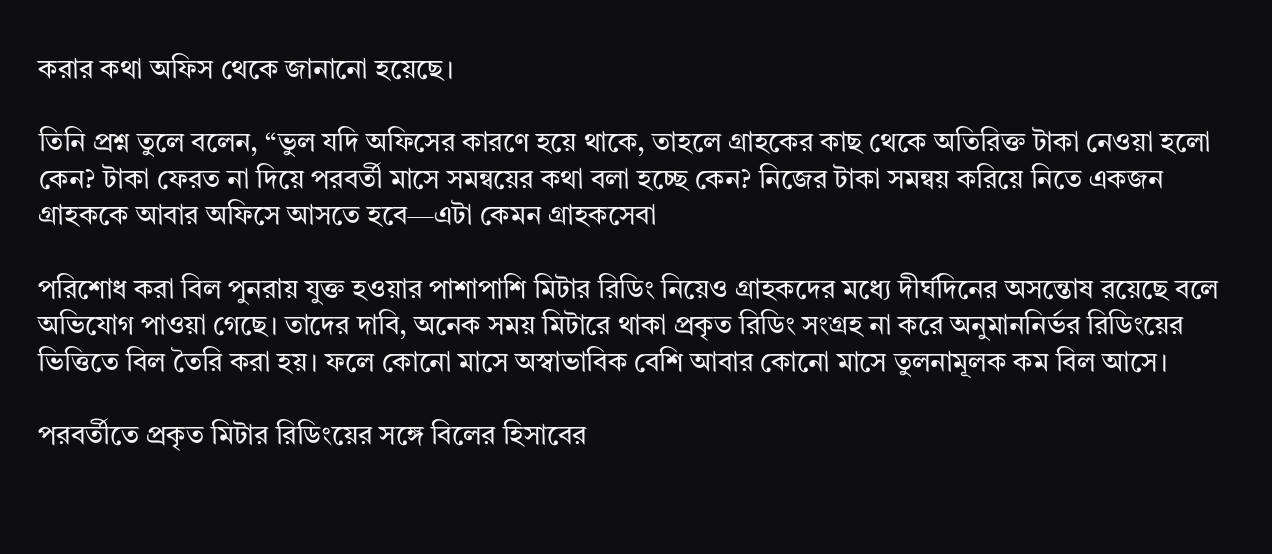করার কথা অফিস থেকে জানানো হয়েছে।

তিনি প্রশ্ন তুলে বলেন, “ভুল যদি অফিসের কারণে হয়ে থাকে, তাহলে গ্রাহকের কাছ থেকে অতিরিক্ত টাকা নেওয়া হলো কেন? টাকা ফেরত না দিয়ে পরবর্তী মাসে সমন্বয়ের কথা বলা হচ্ছে কেন? নিজের টাকা সমন্বয় করিয়ে নিতে একজন গ্রাহককে আবার অফিসে আসতে হবে—এটা কেমন গ্রাহকসেবা

পরিশোধ করা বিল পুনরায় যুক্ত হওয়ার পাশাপাশি মিটার রিডিং নিয়েও গ্রাহকদের মধ্যে দীর্ঘদিনের অসন্তোষ রয়েছে বলে অভিযোগ পাওয়া গেছে। তাদের দাবি, অনেক সময় মিটারে থাকা প্রকৃত রিডিং সংগ্রহ না করে অনুমাননির্ভর রিডিংয়ের ভিত্তিতে বিল তৈরি করা হয়। ফলে কোনো মাসে অস্বাভাবিক বেশি আবার কোনো মাসে তুলনামূলক কম বিল আসে।

পরবর্তীতে প্রকৃত মিটার রিডিংয়ের সঙ্গে বিলের হিসাবের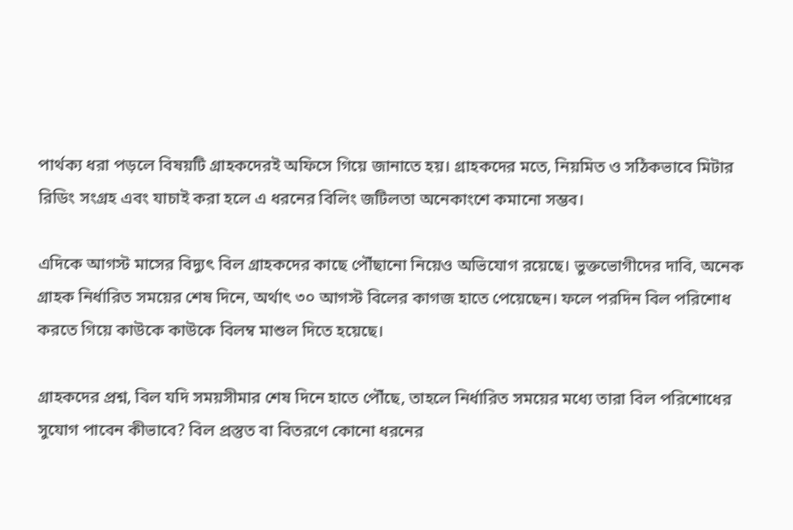পার্থক্য ধরা পড়লে বিষয়টি গ্রাহকদেরই অফিসে গিয়ে জানাতে হয়। গ্রাহকদের মতে, নিয়মিত ও সঠিকভাবে মিটার রিডিং সংগ্রহ এবং যাচাই করা হলে এ ধরনের বিলিং জটিলতা অনেকাংশে কমানো সম্ভব।

এদিকে আগস্ট মাসের বিদ্যুৎ বিল গ্রাহকদের কাছে পৌঁছানো নিয়েও অভিযোগ রয়েছে। ভুক্তভোগীদের দাবি, অনেক গ্রাহক নির্ধারিত সময়ের শেষ দিনে, অর্থাৎ ৩০ আগস্ট বিলের কাগজ হাতে পেয়েছেন। ফলে পরদিন বিল পরিশোধ করতে গিয়ে কাউকে কাউকে বিলম্ব মাশুল দিতে হয়েছে।

গ্রাহকদের প্রশ্ন, বিল যদি সময়সীমার শেষ দিনে হাতে পৌঁছে, তাহলে নির্ধারিত সময়ের মধ্যে তারা বিল পরিশোধের সুযোগ পাবেন কীভাবে? বিল প্রস্তুত বা বিতরণে কোনো ধরনের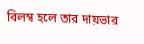বিলম্ব হলে তার দায়ভার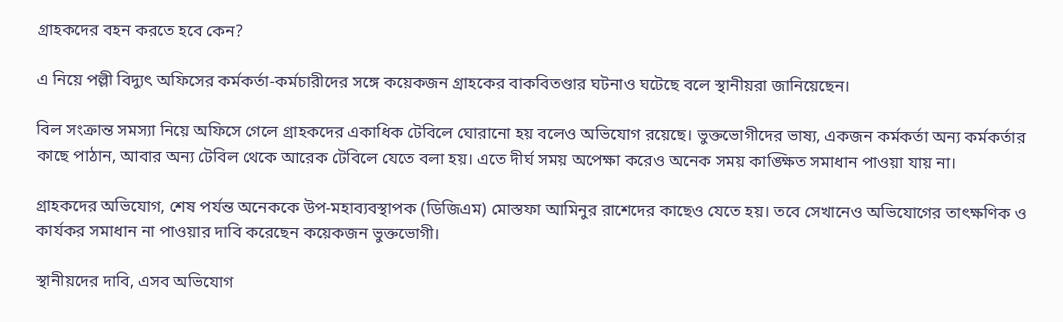গ্রাহকদের বহন করতে হবে কেন?

এ নিয়ে পল্লী বিদ্যুৎ অফিসের কর্মকর্তা-কর্মচারীদের সঙ্গে কয়েকজন গ্রাহকের বাকবিতণ্ডার ঘটনাও ঘটেছে বলে স্থানীয়রা জানিয়েছেন।

বিল সংক্রান্ত সমস্যা নিয়ে অফিসে গেলে গ্রাহকদের একাধিক টেবিলে ঘোরানো হয় বলেও অভিযোগ রয়েছে। ভুক্তভোগীদের ভাষ্য, একজন কর্মকর্তা অন্য কর্মকর্তার কাছে পাঠান, আবার অন্য টেবিল থেকে আরেক টেবিলে যেতে বলা হয়। এতে দীর্ঘ সময় অপেক্ষা করেও অনেক সময় কাঙ্ক্ষিত সমাধান পাওয়া যায় না।

গ্রাহকদের অভিযোগ, শেষ পর্যন্ত অনেককে উপ-মহাব্যবস্থাপক (ডিজিএম) মোস্তফা আমিনুর রাশেদের কাছেও যেতে হয়। তবে সেখানেও অভিযোগের তাৎক্ষণিক ও কার্যকর সমাধান না পাওয়ার দাবি করেছেন কয়েকজন ভুক্তভোগী।

স্থানীয়দের দাবি, এসব অভিযোগ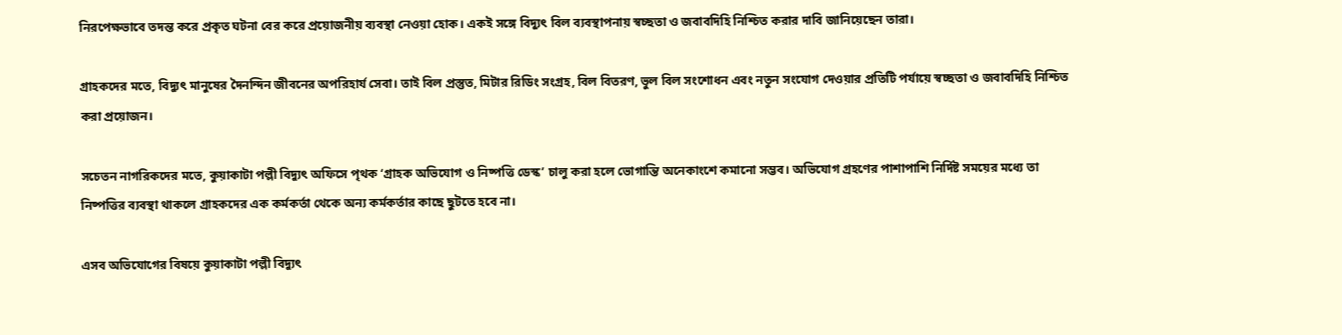নিরপেক্ষভাবে তদন্ত করে প্রকৃত ঘটনা বের করে প্রয়োজনীয় ব্যবস্থা নেওয়া হোক। একই সঙ্গে বিদ্যুৎ বিল ব্যবস্থাপনায় স্বচ্ছতা ও জবাবদিহি নিশ্চিত করার দাবি জানিয়েছেন তারা।

গ্রাহকদের মতে, বিদ্যুৎ মানুষের দৈনন্দিন জীবনের অপরিহার্য সেবা। তাই বিল প্রস্তুত, মিটার রিডিং সংগ্রহ, বিল বিতরণ, ভুল বিল সংশোধন এবং নতুন সংযোগ দেওয়ার প্রতিটি পর্যায়ে স্বচ্ছতা ও জবাবদিহি নিশ্চিত করা প্রয়োজন।

সচেতন নাগরিকদের মতে, কুয়াকাটা পল্লী বিদ্যুৎ অফিসে পৃথক ‘গ্রাহক অভিযোগ ও নিষ্পত্তি ডেস্ক’ চালু করা হলে ভোগান্তি অনেকাংশে কমানো সম্ভব। অভিযোগ গ্রহণের পাশাপাশি নির্দিষ্ট সময়ের মধ্যে তা নিষ্পত্তির ব্যবস্থা থাকলে গ্রাহকদের এক কর্মকর্তা থেকে অন্য কর্মকর্তার কাছে ছুটতে হবে না।

এসব অভিযোগের বিষয়ে কুয়াকাটা পল্লী বিদ্যুৎ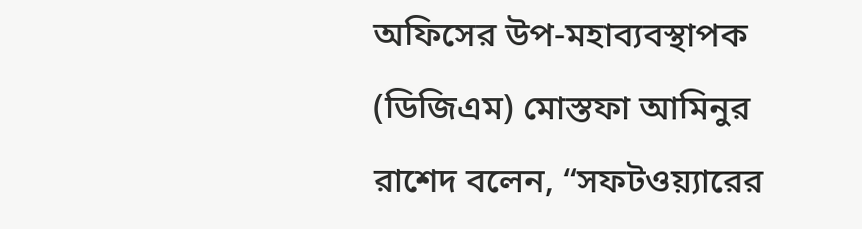অফিসের উপ-মহাব্যবস্থাপক (ডিজিএম) মোস্তফা আমিনুর রাশেদ বলেন, “সফটওয়্যারের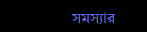সমস্যার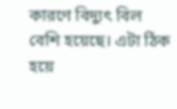কারণে বিদ্যুৎ বিল বেশি হয়েছে। এটা ঠিক হয়ে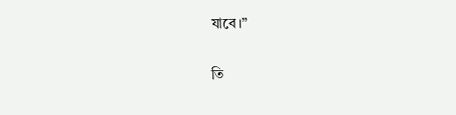যাবে।”

তি